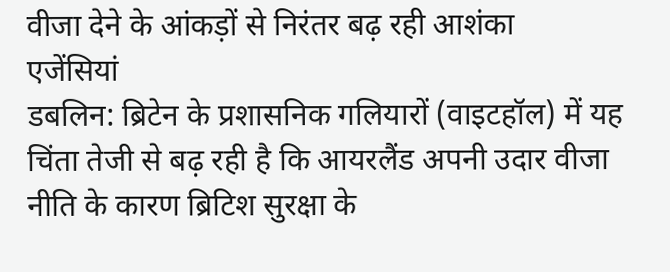वीजा देने के आंकड़ों से निरंतर बढ़ रही आशंका
एजेंसियां
डबलिन: ब्रिटेन के प्रशासनिक गलियारों (वाइटहॉल) में यह चिंता तेजी से बढ़ रही है कि आयरलैंड अपनी उदार वीजा नीति के कारण ब्रिटिश सुरक्षा के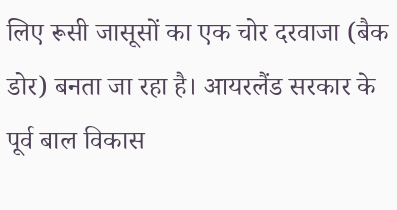लिए रूसी जासूसों का एक चोर दरवाजा (बैक डोर) बनता जा रहा है। आयरलैंड सरकार के पूर्व बाल विकास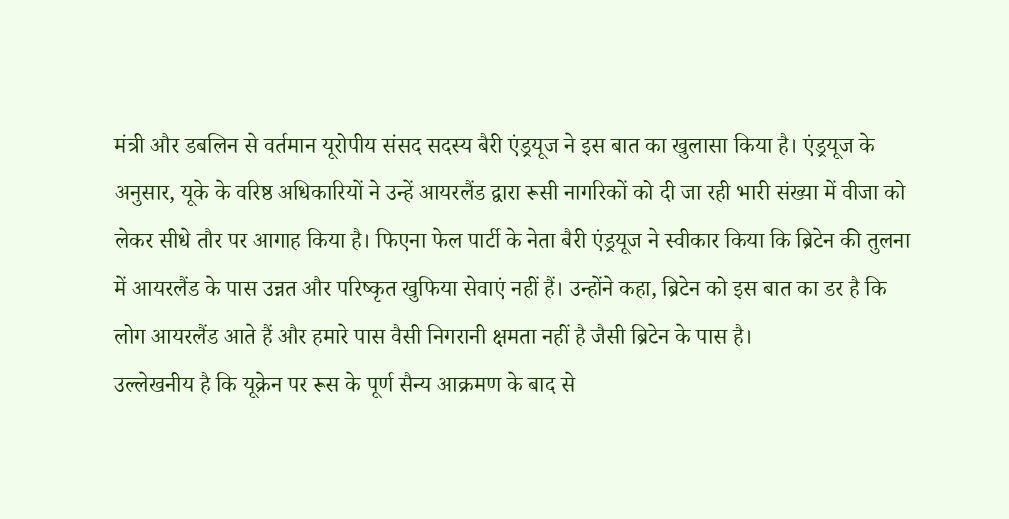मंत्री और डबलिन से वर्तमान यूरोपीय संसद सदस्य बैरी एंड्रयूज ने इस बात का खुलासा किया है। एंड्रयूज के अनुसार, यूके के वरिष्ठ अधिकारियों ने उन्हें आयरलैंड द्वारा रूसी नागरिकों को दी जा रही भारी संख्या में वीजा को लेकर सीधे तौर पर आगाह किया है। फिएना फेल पार्टी के नेता बैरी एंड्रयूज ने स्वीकार किया कि ब्रिटेन की तुलना में आयरलैंड के पास उन्नत और परिष्कृत खुफिया सेवाएं नहीं हैं। उन्होंने कहा, ब्रिटेन को इस बात का डर है कि लोग आयरलैंड आते हैं और हमारे पास वैसी निगरानी क्षमता नहीं है जैसी ब्रिटेन के पास है।
उल्लेखनीय है कि यूक्रेन पर रूस के पूर्ण सैन्य आक्रमण के बाद से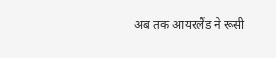अब तक आयरलैंड ने रूसी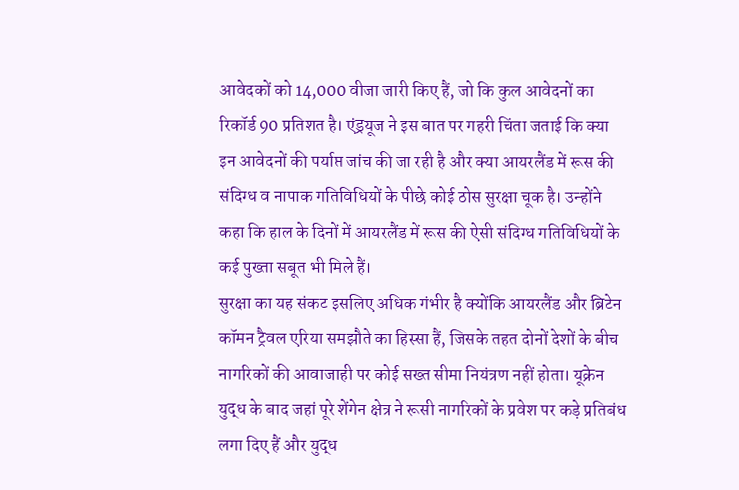आवेदकों को 14,000 वीजा जारी किए हैं, जो कि कुल आवेदनों का रिकॉर्ड 90 प्रतिशत है। एंड्रयूज ने इस बात पर गहरी चिंता जताई कि क्या इन आवेदनों की पर्याप्त जांच की जा रही है और क्या आयरलैंड में रूस की संदिग्ध व नापाक गतिविधियों के पीछे कोई ठोस सुरक्षा चूक है। उन्होंने कहा कि हाल के दिनों में आयरलैंड में रूस की ऐसी संदिग्ध गतिविधियों के कई पुख्ता सबूत भी मिले हैं।
सुरक्षा का यह संकट इसलिए अधिक गंभीर है क्योंकि आयरलैंड और ब्रिटेन कॉमन ट्रैवल एरिया समझौते का हिस्सा हैं, जिसके तहत दोनों देशों के बीच नागरिकों की आवाजाही पर कोई सख्त सीमा नियंत्रण नहीं होता। यूक्रेन युद्ध के बाद जहां पूरे शेंगेन क्षेत्र ने रूसी नागरिकों के प्रवेश पर कड़े प्रतिबंध लगा दिए हैं और युद्ध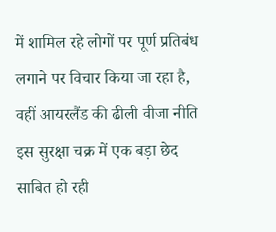में शामिल रहे लोगों पर पूर्ण प्रतिबंध लगाने पर विचार किया जा रहा है, वहीं आयरलैंड की ढीली वीजा नीति इस सुरक्षा चक्र में एक बड़ा छेद साबित हो रही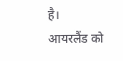है।
आयरलैंड को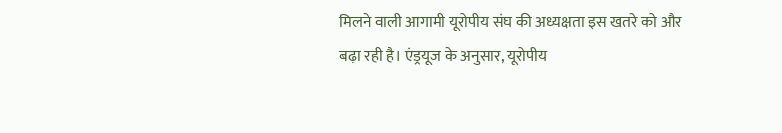मिलने वाली आगामी यूरोपीय संघ की अध्यक्षता इस खतरे को और बढ़ा रही है। एंड्रयूज के अनुसार, यूरोपीय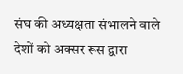संघ की अध्यक्षता संभालने वाले देशों को अक्सर रूस द्वारा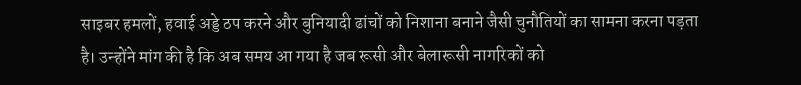साइबर हमलों, हवाई अड्डे ठप करने और बुनियादी ढांचों को निशाना बनाने जैसी चुनौतियों का सामना करना पड़ता है। उन्होंने मांग की है कि अब समय आ गया है जब रूसी और बेलारूसी नागरिकों को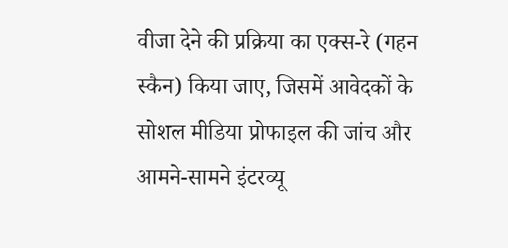वीजा देने की प्रक्रिया का एक्स-रे (गहन स्कैन) किया जाए, जिसमें आवेदकों के सोशल मीडिया प्रोफाइल की जांच और आमने-सामने इंटरव्यू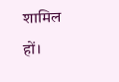शामिल हों।